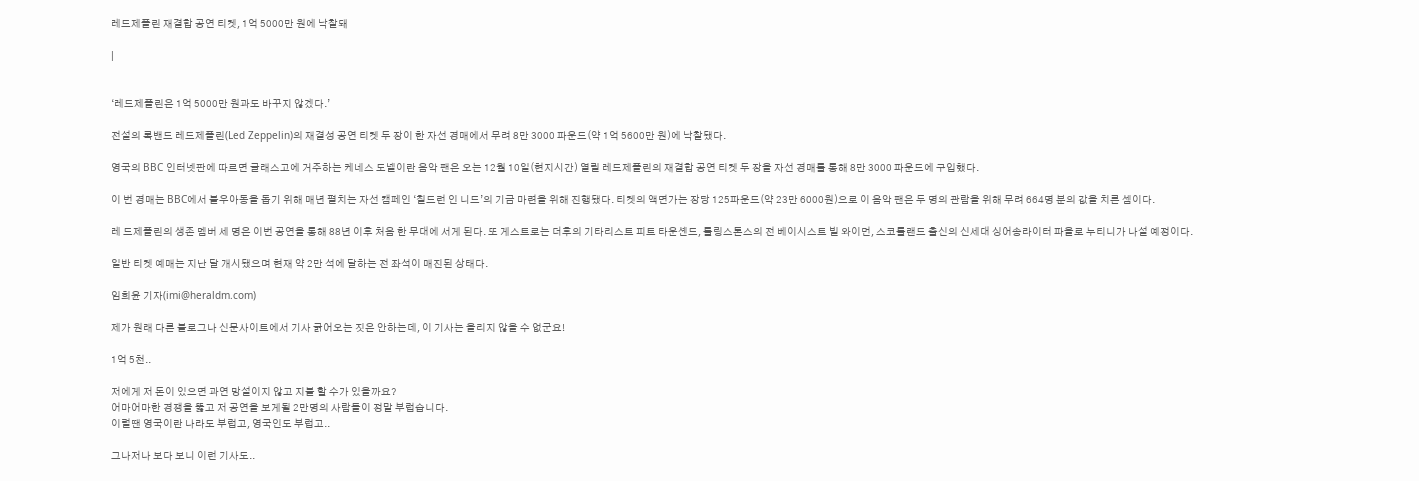레드제플린 재결합 공연 티켓, 1억 5000만 원에 낙찰돼

|


‘레드제플린은 1억 5000만 원과도 바꾸지 않겠다.’

전설의 록밴드 레드제플린(Led Zeppelin)의 재결성 공연 티켓 두 장이 한 자선 경매에서 무려 8만 3000 파운드(약 1억 5600만 원)에 낙찰됐다.

영국의 BBC 인터넷판에 따르면 글래스고에 거주하는 케네스 도넬이란 음악 팬은 오는 12월 10일(현지시간) 열릴 레드제플린의 재결합 공연 티켓 두 장을 자선 경매를 통해 8만 3000 파운드에 구입했다.

이 번 경매는 BBC에서 불우아동을 돕기 위해 매년 펼치는 자선 캠페인 ‘칠드런 인 니드’의 기금 마련을 위해 진행됐다. 티켓의 액면가는 장당 125파운드(약 23만 6000원)으로 이 음악 팬은 두 명의 관람을 위해 무려 664명 분의 값을 치른 셈이다.

레 드제플린의 생존 멤버 세 명은 이번 공연을 통해 88년 이후 처음 한 무대에 서게 된다. 또 게스트로는 더후의 기타리스트 피트 타운셴드, 롤링스톤스의 전 베이시스트 빌 와이먼, 스코틀랜드 출신의 신세대 싱어송라이터 파올로 누티니가 나설 예정이다.

일반 티켓 예매는 지난 달 개시됐으며 현재 약 2만 석에 달하는 전 좌석이 매진된 상태다.

임희윤 기자(imi@heraldm.com)

제가 원래 다른 블로그나 신문사이트에서 기사 긁어오는 짓은 안하는데, 이 기사는 올리지 않을 수 없군요!

1억 5천..

저에게 저 돈이 있으면 과연 망설이지 않고 지불 할 수가 있을까요?
어마어마한 경쟁을 뚫고 저 공연을 보게될 2만명의 사람들이 정말 부럽습니다.
이럴땐 영국이란 나라도 부럽고, 영국인도 부럽고..

그나저나 보다 보니 이런 기사도..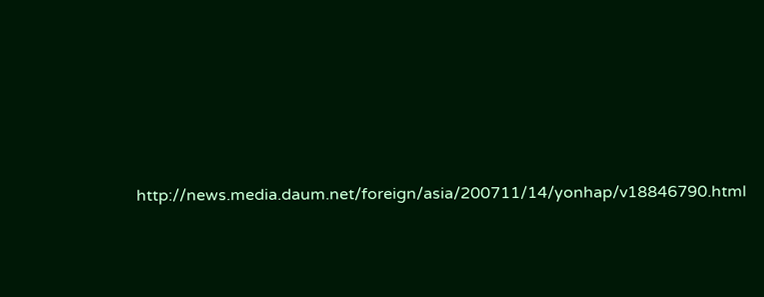http://news.media.daum.net/foreign/asia/200711/14/yonhap/v18846790.html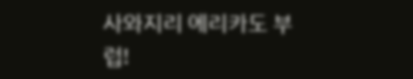사와지리 에리카도 부럽!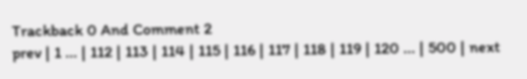Trackback 0 And Comment 2
prev | 1 ... | 112 | 113 | 114 | 115 | 116 | 117 | 118 | 119 | 120 ... | 500 | next